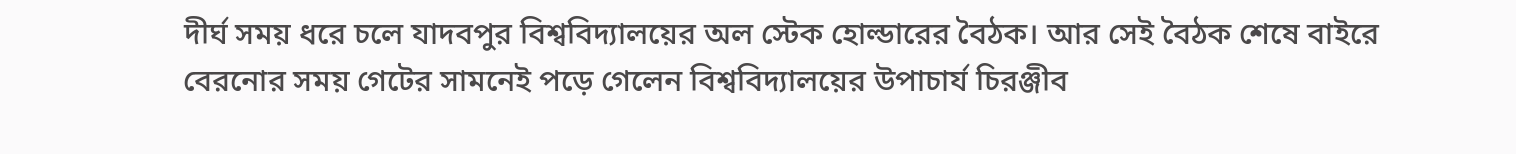দীর্ঘ সময় ধরে চলে যাদবপুর বিশ্ববিদ্যালয়ের অল স্টেক হোল্ডারের বৈঠক। আর সেই বৈঠক শেষে বাইরে বেরনোর সময় গেটের সামনেই পড়ে গেলেন বিশ্ববিদ্যালয়ের উপাচার্য চিরঞ্জীব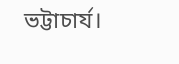ভট্টাচার্য।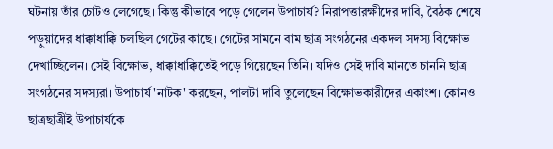ঘটনায় তাঁর চোটও লেগেছে। কিন্তু কীভাবে পড়ে গেলেন উপাচার্য? নিরাপত্তারক্ষীদের দাবি, বৈঠক শেষে পড়ুয়াদের ধাক্কাধাক্কি চলছিল গেটের কাছে। গেটের সামনে বাম ছাত্র সংগঠনের একদল সদস্য বিক্ষোভ দেখাচ্ছিলেন। সেই বিক্ষোভ, ধাক্কাধাক্কিতেই পড়ে গিয়েছেন তিনি। যদিও সেই দাবি মানতে চাননি ছাত্র সংগঠনের সদস্যরা। উপাচার্য 'নাটক' করছেন, পালটা দাবি তুলেছেন বিক্ষোভকারীদের একাংশ। কোনও ছাত্রছাত্রীই উপাচার্যকে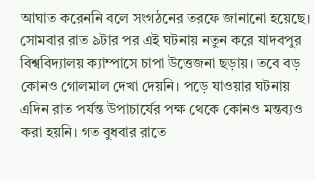আঘাত করেননি বলে সংগঠনের তরফে জানানো হয়েছে।
সোমবার রাত ৯টার পর এই ঘটনায় নতুন করে যাদবপুর বিশ্ববিদ্যালয় ক্যাম্পাসে চাপা উত্তেজনা ছড়ায়। তবে বড় কোনও গোলমাল দেখা দেয়নি। পড়ে যাওয়ার ঘটনায় এদিন রাত পর্যন্ত উপাচার্যের পক্ষ থেকে কোনও মন্তব্যও করা হয়নি। গত বুধবার রাতে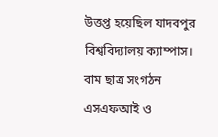উত্তপ্ত হয়েছিল যাদবপুর বিশ্ববিদ্যালয় ক্যাম্পাস। বাম ছাত্র সংগঠন এসএফআই ও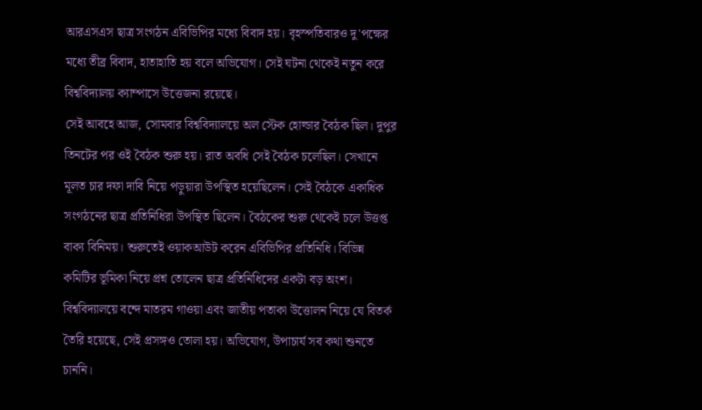আরএসএস ছাত্র সংগঠন এবিভিপির মধ্যে বিবাদ হয়। বৃহস্পতিবারও দু'পক্ষের মধ্যে তীব্র বিবাদ, হাতাহাতি হয় বলে অভিযোগ। সেই ঘটনা থেকেই নতুন করে বিশ্ববিদ্যালয় ক্যাম্পাসে উত্তেজনা রয়েছে।
সেই আবহে আজ, সোমবার বিশ্ববিদ্যালয়ে অল স্টেক হোল্ডার বৈঠক ছিল। দুপুর তিনটের পর ওই বৈঠক শুরু হয়। রাত অবধি সেই বৈঠক চলেছিল। সেখানে মূলত চার দফা দাবি নিয়ে পড়ুয়ারা উপস্থিত হয়েছিলেন। সেই বৈঠকে একাধিক সংগঠনের ছাত্র প্রতিনিধিরা উপস্থিত ছিলেন। বৈঠকের শুরু থেকেই চলে উত্তপ্ত বাক্য বিনিময়। শুরুতেই ওয়াকআউট করেন এবিভিপির প্রতিনিধি। বিভিন্ন কমিটির ভূমিকা নিয়ে প্রশ্ন তোলেন ছাত্র প্রতিনিধিদের একটা বড় অংশ। বিশ্ববিদ্যালয়ে বন্দে মাতরম গাওয়া এবং জাতীয় পতাকা উত্তোলন নিয়ে যে বিতর্ক তৈরি হয়েছে, সেই প্রসঙ্গও তোলা হয়। অভিযোগ, উপাচার্য সব কথা শুনতে চাননি।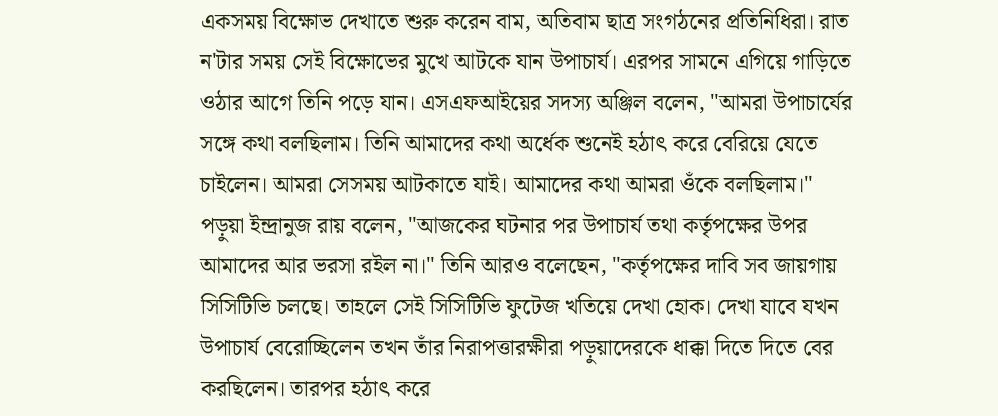একসময় বিক্ষোভ দেখাতে শুরু করেন বাম, অতিবাম ছাত্র সংগঠনের প্রতিনিধিরা। রাত ন'টার সময় সেই বিক্ষোভের মুখে আটকে যান উপাচার্য। এরপর সামনে এগিয়ে গাড়িতে ওঠার আগে তিনি পড়ে যান। এসএফআইয়ের সদস্য অঞ্জিল বলেন, "আমরা উপাচার্যের সঙ্গে কথা বলছিলাম। তিনি আমাদের কথা অর্ধেক শুনেই হঠাৎ করে বেরিয়ে যেতে চাইলেন। আমরা সেসময় আটকাতে যাই। আমাদের কথা আমরা ওঁকে বলছিলাম।"
পড়ুয়া ইন্দ্রানুজ রায় বলেন, "আজকের ঘটনার পর উপাচার্য তথা কর্তৃপক্ষের উপর আমাদের আর ভরসা রইল না।" তিনি আরও বলেছেন, "কর্তৃপক্ষের দাবি সব জায়গায় সিসিটিভি চলছে। তাহলে সেই সিসিটিভি ফুটেজ খতিয়ে দেখা হোক। দেখা যাবে যখন উপাচার্য বেরোচ্ছিলেন তখন তাঁর নিরাপত্তারক্ষীরা পড়ুয়াদেরকে ধাক্কা দিতে দিতে বের করছিলেন। তারপর হঠাৎ করে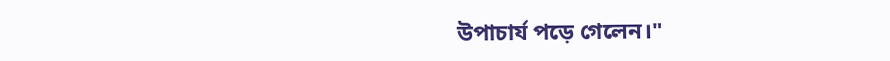উপাচার্য পড়ে গেলেন।"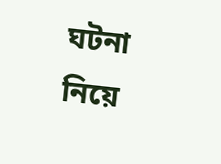ঘটনা নিয়ে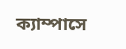ক্যাম্পাসে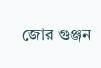জোর গুঞ্জন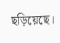ছড়িয়েছে।